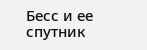Бесс и ее спутник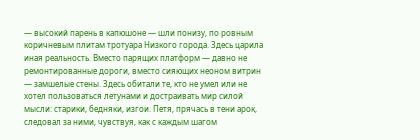— высокий парень в капюшоне — шли понизу, по ровным коричневым плитам тротуара Низкого города. Здесь царила иная реальность. Вместо парящих платформ — давно не ремонтированные дороги, вместо сияющих неоном витрин — замшелые стены. Здесь обитали те, кто не умел или не хотел пользоваться летунами и достраивать мир силой мысли: старики, бедняки, изгои. Петя, прячась в тени арок, следовал за ними, чувствуя, как с каждым шагом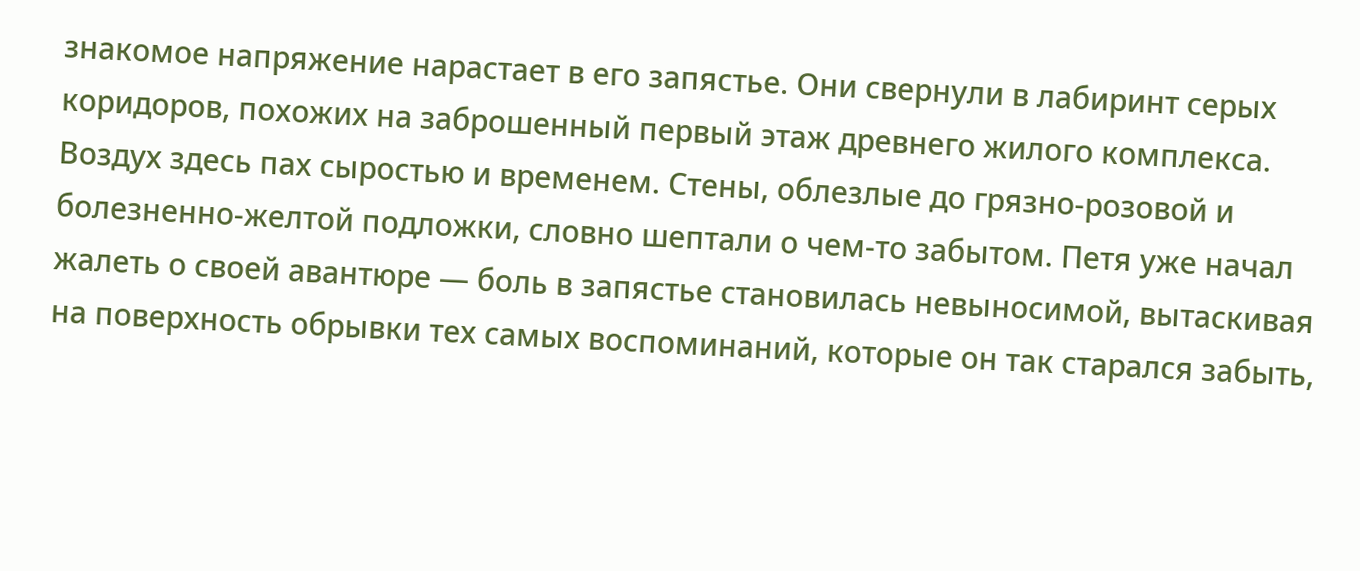знакомое напряжение нарастает в его запястье. Они свернули в лабиринт серых коридоров, похожих на заброшенный первый этаж древнего жилого комплекса. Воздух здесь пах сыростью и временем. Стены, облезлые до грязно-розовой и болезненно-желтой подложки, словно шептали о чем-то забытом. Петя уже начал жалеть о своей авантюре — боль в запястье становилась невыносимой, вытаскивая на поверхность обрывки тех самых воспоминаний, которые он так старался забыть,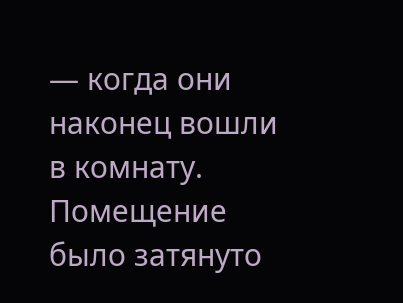— когда они наконец вошли в комнату. Помещение было затянуто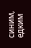синим, едким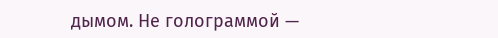дымом. Не голограммой —